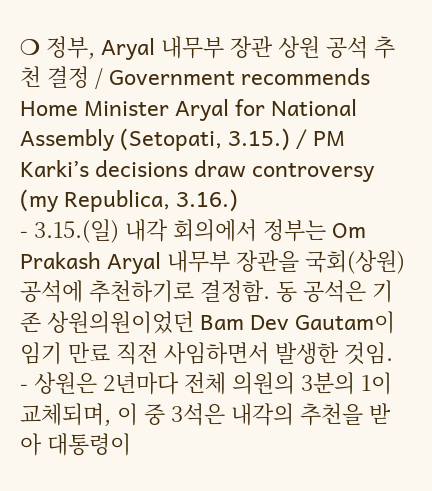❍ 정부, Aryal 내무부 장관 상원 공석 추천 결정 / Government recommends Home Minister Aryal for National Assembly (Setopati, 3.15.) / PM Karki’s decisions draw controversy (my Republica, 3.16.)
- 3.15.(일) 내각 회의에서 정부는 Om Prakash Aryal 내무부 장관을 국회(상원) 공석에 추천하기로 결정함. 동 공석은 기존 상원의원이었던 Bam Dev Gautam이 임기 만료 직전 사임하면서 발생한 것임.
- 상원은 2년마다 전체 의원의 3분의 1이 교체되며, 이 중 3석은 내각의 추천을 받아 대통령이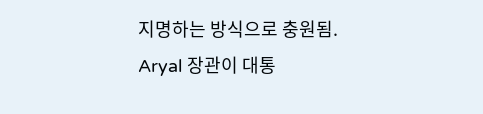지명하는 방식으로 충원됨. Aryal 장관이 대통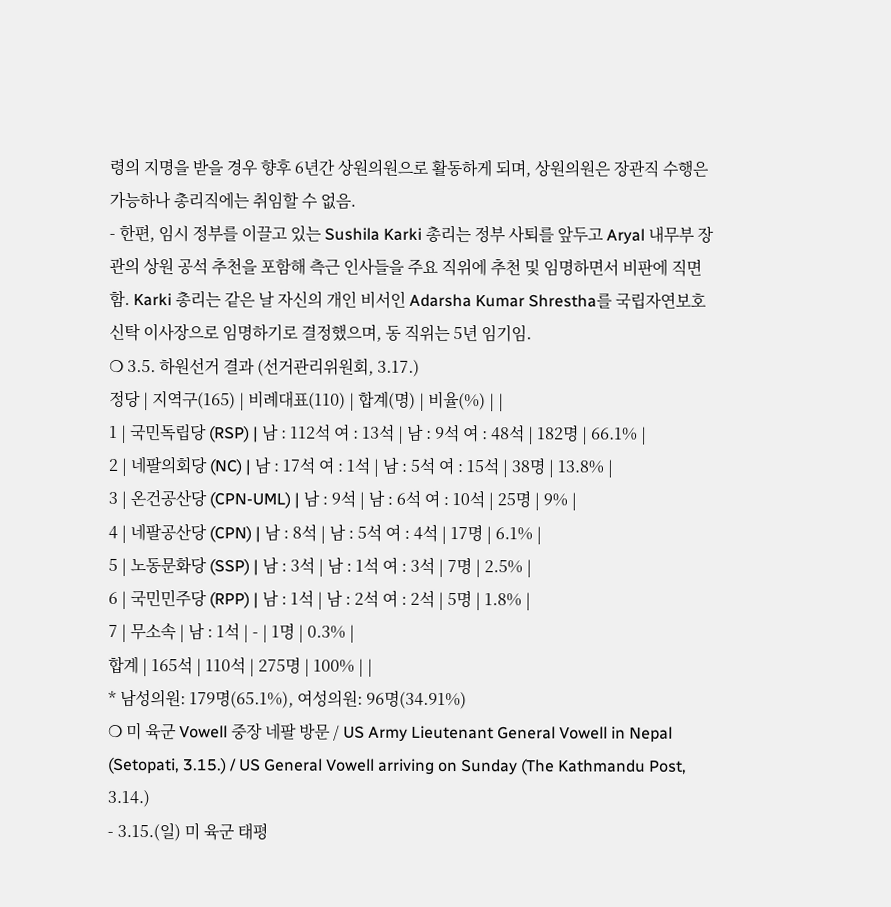령의 지명을 받을 경우 향후 6년간 상원의원으로 활동하게 되며, 상원의원은 장관직 수행은 가능하나 총리직에는 취임할 수 없음.
- 한편, 임시 정부를 이끌고 있는 Sushila Karki 총리는 정부 사퇴를 앞두고 Aryal 내무부 장관의 상원 공석 추천을 포함해 측근 인사들을 주요 직위에 추천 및 임명하면서 비판에 직면함. Karki 총리는 같은 날 자신의 개인 비서인 Adarsha Kumar Shrestha를 국립자연보호신탁 이사장으로 임명하기로 결정했으며, 동 직위는 5년 임기임.
❍ 3.5. 하원선거 결과 (선거관리위원회, 3.17.)
정당 | 지역구(165) | 비례대표(110) | 합계(명) | 비율(%) | |
1 | 국민독립당 (RSP) | 남 : 112석 여 : 13석 | 남 : 9석 여 : 48석 | 182명 | 66.1% |
2 | 네팔의회당 (NC) | 남 : 17석 여 : 1석 | 남 : 5석 여 : 15석 | 38명 | 13.8% |
3 | 온건공산당 (CPN-UML) | 남 : 9석 | 남 : 6석 여 : 10석 | 25명 | 9% |
4 | 네팔공산당 (CPN) | 남 : 8석 | 남 : 5석 여 : 4석 | 17명 | 6.1% |
5 | 노동문화당 (SSP) | 남 : 3석 | 남 : 1석 여 : 3석 | 7명 | 2.5% |
6 | 국민민주당 (RPP) | 남 : 1석 | 남 : 2석 여 : 2석 | 5명 | 1.8% |
7 | 무소속 | 남 : 1석 | - | 1명 | 0.3% |
합계 | 165석 | 110석 | 275명 | 100% | |
* 남성의원: 179명(65.1%), 여성의원: 96명(34.91%)
❍ 미 육군 Vowell 중장 네팔 방문 / US Army Lieutenant General Vowell in Nepal (Setopati, 3.15.) / US General Vowell arriving on Sunday (The Kathmandu Post, 3.14.)
- 3.15.(일) 미 육군 태평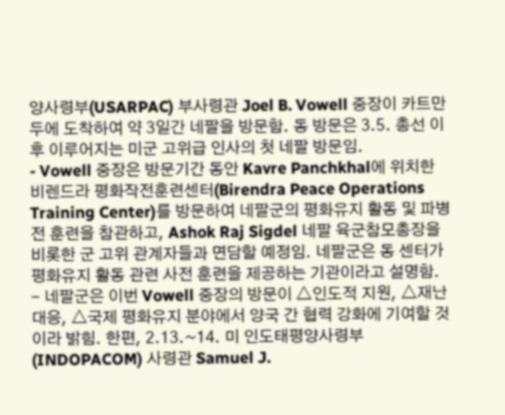양사령부(USARPAC) 부사령관 Joel B. Vowell 중장이 카트만두에 도착하여 약 3일간 네팔을 방문함. 동 방문은 3.5. 총선 이후 이루어지는 미군 고위급 인사의 첫 네팔 방문임.
- Vowell 중장은 방문기간 동안 Kavre Panchkhal에 위치한 비렌드라 평화작전훈련센터(Birendra Peace Operations Training Center)를 방문하여 네팔군의 평화유지 활동 및 파병 전 훈련을 참관하고, Ashok Raj Sigdel 네팔 육군참모총장을 비롯한 군 고위 관계자들과 면담할 예정임. 네팔군은 동 센터가 평화유지 활동 관련 사전 훈련을 제공하는 기관이라고 설명함.
- 네팔군은 이번 Vowell 중장의 방문이 △인도적 지원, △재난 대응, △국제 평화유지 분야에서 양국 간 협력 강화에 기여할 것이라 밝힘. 한편, 2.13.~14. 미 인도태평양사령부(INDOPACOM) 사령관 Samuel J.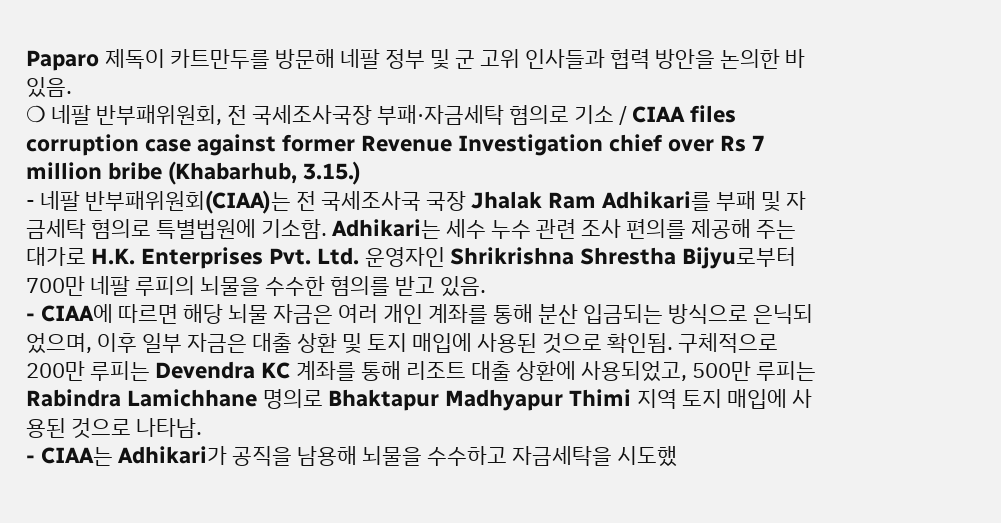Paparo 제독이 카트만두를 방문해 네팔 정부 및 군 고위 인사들과 협력 방안을 논의한 바 있음.
❍ 네팔 반부패위원회, 전 국세조사국장 부패·자금세탁 혐의로 기소 / CIAA files corruption case against former Revenue Investigation chief over Rs 7 million bribe (Khabarhub, 3.15.)
- 네팔 반부패위원회(CIAA)는 전 국세조사국 국장 Jhalak Ram Adhikari를 부패 및 자금세탁 혐의로 특별법원에 기소함. Adhikari는 세수 누수 관련 조사 편의를 제공해 주는 대가로 H.K. Enterprises Pvt. Ltd. 운영자인 Shrikrishna Shrestha Bijyu로부터 700만 네팔 루피의 뇌물을 수수한 혐의를 받고 있음.
- CIAA에 따르면 해당 뇌물 자금은 여러 개인 계좌를 통해 분산 입금되는 방식으로 은닉되었으며, 이후 일부 자금은 대출 상환 및 토지 매입에 사용된 것으로 확인됨. 구체적으로 200만 루피는 Devendra KC 계좌를 통해 리조트 대출 상환에 사용되었고, 500만 루피는 Rabindra Lamichhane 명의로 Bhaktapur Madhyapur Thimi 지역 토지 매입에 사용된 것으로 나타남.
- CIAA는 Adhikari가 공직을 남용해 뇌물을 수수하고 자금세탁을 시도했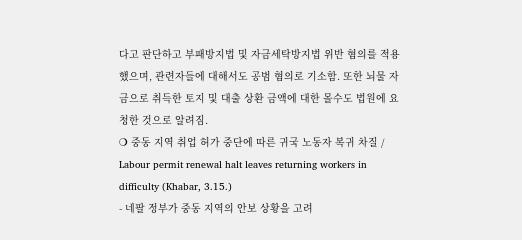다고 판단하고 부패방지법 및 자금세탁방지법 위반 혐의를 적용했으며, 관련자들에 대해서도 공범 혐의로 기소함. 또한 뇌물 자금으로 취득한 토지 및 대출 상환 금액에 대한 몰수도 법원에 요청한 것으로 알려짐.
❍ 중동 지역 취업 허가 중단에 따른 귀국 노동자 복귀 차질 / Labour permit renewal halt leaves returning workers in difficulty (Khabar, 3.15.)
- 네팔 정부가 중동 지역의 안보 상황을 고려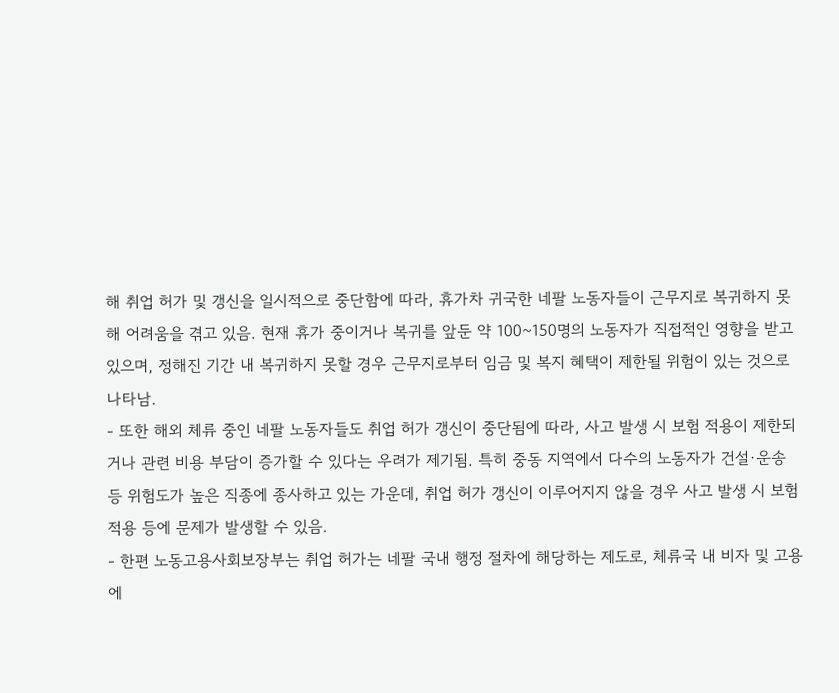해 취업 허가 및 갱신을 일시적으로 중단함에 따라, 휴가차 귀국한 네팔 노동자들이 근무지로 복귀하지 못해 어려움을 겪고 있음. 현재 휴가 중이거나 복귀를 앞둔 약 100~150명의 노동자가 직접적인 영향을 받고 있으며, 정해진 기간 내 복귀하지 못할 경우 근무지로부터 임금 및 복지 혜택이 제한될 위험이 있는 것으로 나타남.
- 또한 해외 체류 중인 네팔 노동자들도 취업 허가 갱신이 중단됨에 따라, 사고 발생 시 보험 적용이 제한되거나 관련 비용 부담이 증가할 수 있다는 우려가 제기됨. 특히 중동 지역에서 다수의 노동자가 건설·운송 등 위험도가 높은 직종에 종사하고 있는 가운데, 취업 허가 갱신이 이루어지지 않을 경우 사고 발생 시 보험 적용 등에 문제가 발생할 수 있음.
- 한편 노동고용사회보장부는 취업 허가는 네팔 국내 행정 절차에 해당하는 제도로, 체류국 내 비자 및 고용에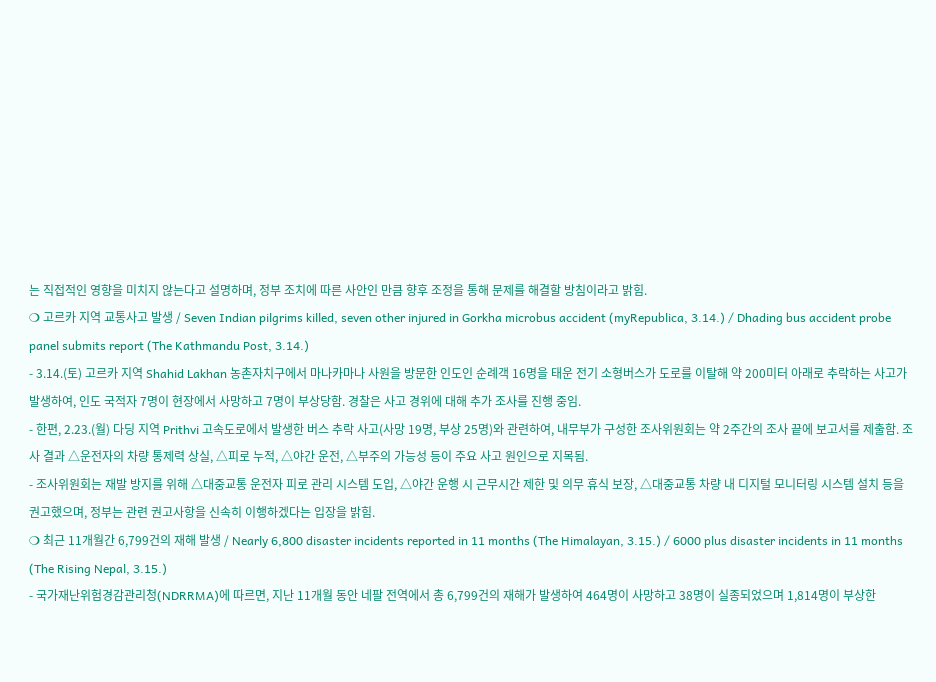는 직접적인 영향을 미치지 않는다고 설명하며, 정부 조치에 따른 사안인 만큼 향후 조정을 통해 문제를 해결할 방침이라고 밝힘.
❍ 고르카 지역 교통사고 발생 / Seven Indian pilgrims killed, seven other injured in Gorkha microbus accident (myRepublica, 3.14.) / Dhading bus accident probe panel submits report (The Kathmandu Post, 3.14.)
- 3.14.(토) 고르카 지역 Shahid Lakhan 농촌자치구에서 마나카마나 사원을 방문한 인도인 순례객 16명을 태운 전기 소형버스가 도로를 이탈해 약 200미터 아래로 추락하는 사고가 발생하여, 인도 국적자 7명이 현장에서 사망하고 7명이 부상당함. 경찰은 사고 경위에 대해 추가 조사를 진행 중임.
- 한편, 2.23.(월) 다딩 지역 Prithvi 고속도로에서 발생한 버스 추락 사고(사망 19명, 부상 25명)와 관련하여, 내무부가 구성한 조사위원회는 약 2주간의 조사 끝에 보고서를 제출함. 조사 결과 △운전자의 차량 통제력 상실, △피로 누적, △야간 운전, △부주의 가능성 등이 주요 사고 원인으로 지목됨.
- 조사위원회는 재발 방지를 위해 △대중교통 운전자 피로 관리 시스템 도입, △야간 운행 시 근무시간 제한 및 의무 휴식 보장, △대중교통 차량 내 디지털 모니터링 시스템 설치 등을 권고했으며, 정부는 관련 권고사항을 신속히 이행하겠다는 입장을 밝힘.
❍ 최근 11개월간 6,799건의 재해 발생 / Nearly 6,800 disaster incidents reported in 11 months (The Himalayan, 3.15.) / 6000 plus disaster incidents in 11 months (The Rising Nepal, 3.15.)
- 국가재난위험경감관리청(NDRRMA)에 따르면, 지난 11개월 동안 네팔 전역에서 총 6,799건의 재해가 발생하여 464명이 사망하고 38명이 실종되었으며 1,814명이 부상한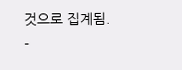것으로 집계됨.
-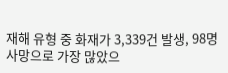재해 유형 중 화재가 3,339건 발생, 98명 사망으로 가장 많았으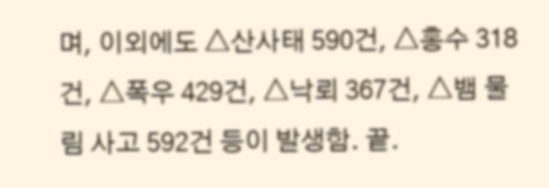며, 이외에도 △산사태 590건, △홍수 318건, △폭우 429건, △낙뢰 367건, △뱀 물림 사고 592건 등이 발생함. 끝.